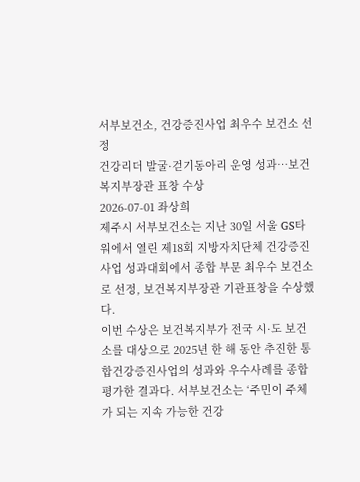서부보건소, 건강증진사업 최우수 보건소 선정
건강리더 발굴·걷기동아리 운영 성과…보건복지부장관 표창 수상
2026-07-01 좌상희
제주시 서부보건소는 지난 30일 서울 GS타워에서 열린 제18회 지방자치단체 건강증진사업 성과대회에서 종합 부문 최우수 보건소로 선정, 보건복지부장관 기관표창을 수상했다.
이번 수상은 보건복지부가 전국 시·도 보건소를 대상으로 2025년 한 해 동안 추진한 통합건강증진사업의 성과와 우수사례를 종합 평가한 결과다. 서부보건소는 ‘주민이 주체가 되는 지속 가능한 건강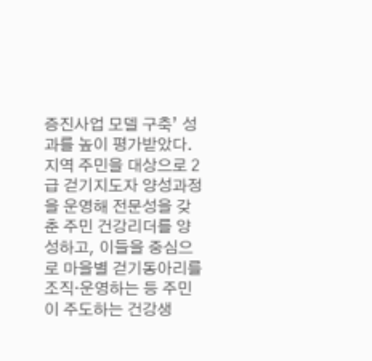증진사업 모델 구축’ 성과를 높이 평가받았다.
지역 주민을 대상으로 2급 걷기지도자 양성과정을 운영해 전문성을 갖춘 주민 건강리더를 양성하고, 이들을 중심으로 마을별 걷기동아리를 조직‧운영하는 등 주민이 주도하는 건강생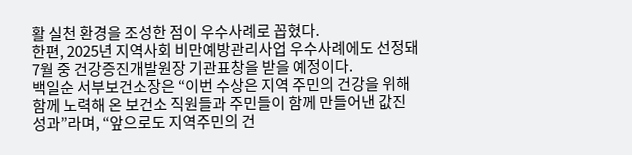활 실천 환경을 조성한 점이 우수사례로 꼽혔다.
한편, 2025년 지역사회 비만예방관리사업 우수사례에도 선정돼 7월 중 건강증진개발원장 기관표창을 받을 예정이다.
백일순 서부보건소장은 “이번 수상은 지역 주민의 건강을 위해 함께 노력해 온 보건소 직원들과 주민들이 함께 만들어낸 값진 성과”라며, “앞으로도 지역주민의 건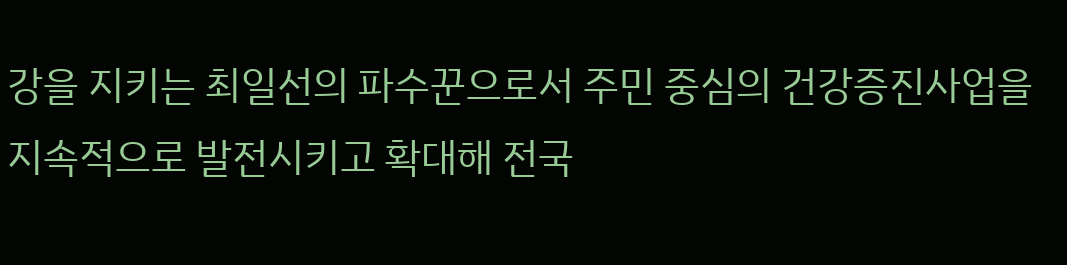강을 지키는 최일선의 파수꾼으로서 주민 중심의 건강증진사업을 지속적으로 발전시키고 확대해 전국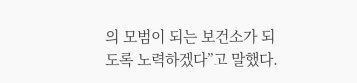의 모범이 되는 보건소가 되도록 노력하겠다”고 말했다.